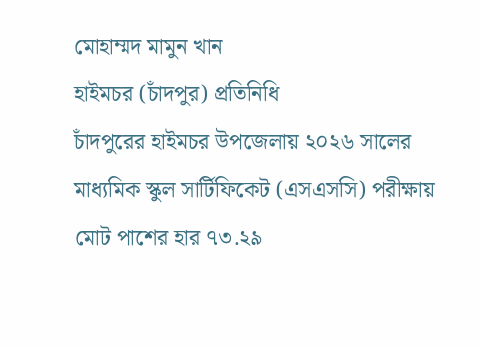মোহাম্মদ মামুন খান
হাইমচর (চাঁদপুর) প্রতিনিধি
চাঁদপুরের হাইমচর উপজেলায় ২০২৬ সালের মাধ্যমিক স্কুল সার্টিফিকেট (এসএসসি) পরীক্ষায় মোট পাশের হার ৭৩.২৯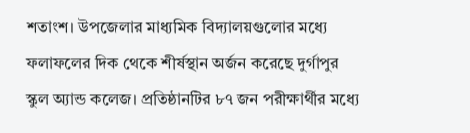শতাংশ। উপজেলার মাধ্যমিক বিদ্যালয়গুলোর মধ্যে ফলাফলের দিক থেকে শীর্ষস্থান অর্জন করেছে দুর্গাপুর স্কুল অ্যান্ড কলেজ। প্রতিষ্ঠানটির ৮৭ জন পরীক্ষার্থীর মধ্যে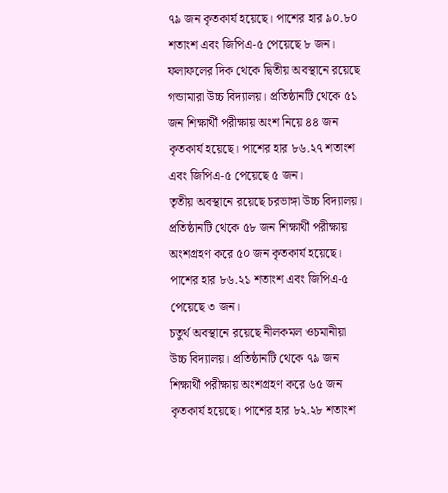৭৯ জন কৃতকার্য হয়েছে। পাশের হার ৯০.৮০ শতাংশ এবং জিপিএ-৫ পেয়েছে ৮ জন।
ফলাফলের দিক থেকে দ্বিতীয় অবস্থানে রয়েছে গন্ডামারা উচ্চ বিদ্যালয়। প্রতিষ্ঠানটি থেকে ৫১ জন শিক্ষার্থী পরীক্ষায় অংশ নিয়ে ৪৪ জন কৃতকার্য হয়েছে। পাশের হার ৮৬.২৭ শতাংশ এবং জিপিএ-৫ পেয়েছে ৫ জন।
তৃতীয় অবস্থানে রয়েছে চরভাঙ্গা উচ্চ বিদ্যালয়। প্রতিষ্ঠানটি থেকে ৫৮ জন শিক্ষার্থী পরীক্ষায় অংশগ্রহণ করে ৫০ জন কৃতকার্য হয়েছে। পাশের হার ৮৬.২১ শতাংশ এবং জিপিএ-৫ পেয়েছে ৩ জন।
চতুর্থ অবস্থানে রয়েছে নীলকমল ওচমানীয়া উচ্চ বিদ্যালয়। প্রতিষ্ঠানটি থেকে ৭৯ জন শিক্ষার্থী পরীক্ষায় অংশগ্রহণ করে ৬৫ জন কৃতকার্য হয়েছে। পাশের হার ৮২.২৮ শতাংশ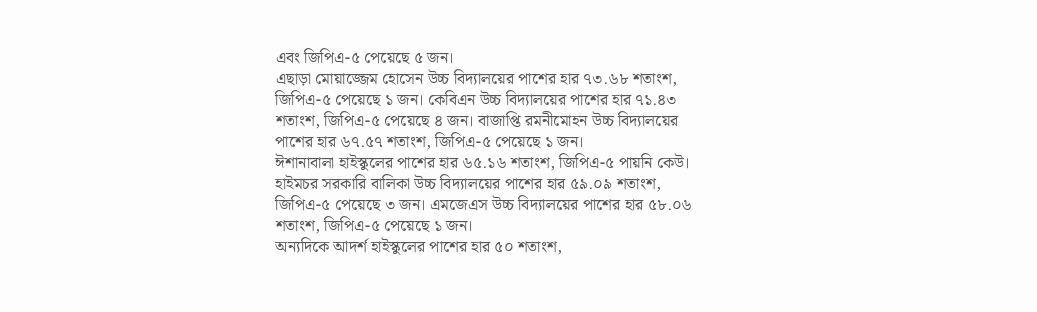এবং জিপিএ-৫ পেয়েছে ৫ জন।
এছাড়া মোয়াজ্জেম হোসেন উচ্চ বিদ্যালয়ের পাশের হার ৭৩.৬৮ শতাংশ, জিপিএ-৫ পেয়েছে ১ জন। কেবিএন উচ্চ বিদ্যালয়ের পাশের হার ৭১.৪৩ শতাংশ, জিপিএ-৫ পেয়েছে ৪ জন। বাজাপ্তি রমনীমোহন উচ্চ বিদ্যালয়ের পাশের হার ৬৭.৫৭ শতাংশ, জিপিএ-৫ পেয়েছে ১ জন।
ঈশানাবালা হাইস্কুলের পাশের হার ৬৫.১৬ শতাংশ, জিপিএ-৫ পায়নি কেউ। হাইমচর সরকারি বালিকা উচ্চ বিদ্যালয়ের পাশের হার ৫৯.০৯ শতাংশ, জিপিএ-৫ পেয়েছে ৩ জন। এমজেএস উচ্চ বিদ্যালয়ের পাশের হার ৫৮.০৬ শতাংশ, জিপিএ-৫ পেয়েছে ১ জন।
অন্যদিকে আদর্শ হাইস্কুলের পাশের হার ৫০ শতাংশ,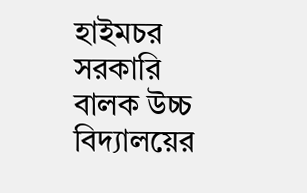হাইমচর সরকারি বালক উচ্চ বিদ্যালয়ের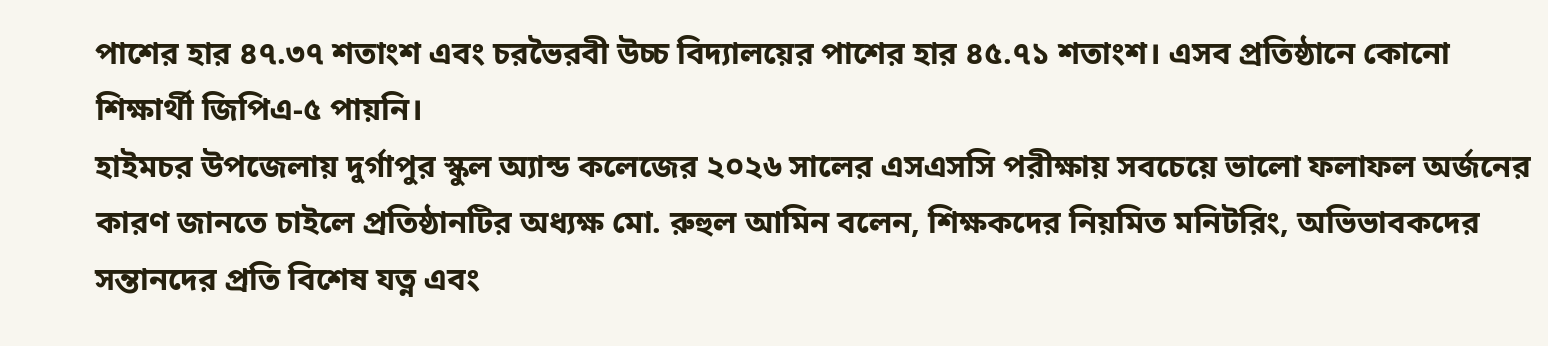পাশের হার ৪৭.৩৭ শতাংশ এবং চরভৈরবী উচ্চ বিদ্যালয়ের পাশের হার ৪৫.৭১ শতাংশ। এসব প্রতিষ্ঠানে কোনো শিক্ষার্থী জিপিএ-৫ পায়নি।
হাইমচর উপজেলায় দুর্গাপুর স্কুল অ্যান্ড কলেজের ২০২৬ সালের এসএসসি পরীক্ষায় সবচেয়ে ভালো ফলাফল অর্জনের কারণ জানতে চাইলে প্রতিষ্ঠানটির অধ্যক্ষ মো. রুহুল আমিন বলেন, শিক্ষকদের নিয়মিত মনিটরিং, অভিভাবকদের সন্তানদের প্রতি বিশেষ যত্ন এবং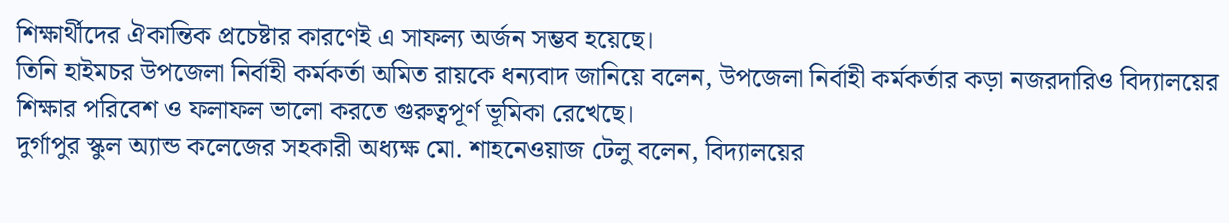শিক্ষার্থীদের ঐকান্তিক প্রচেষ্টার কারণেই এ সাফল্য অর্জন সম্ভব হয়েছে।
তিনি হাইমচর উপজেলা নির্বাহী কর্মকর্তা অমিত রায়কে ধন্যবাদ জানিয়ে বলেন, উপজেলা নির্বাহী কর্মকর্তার কড়া নজরদারিও বিদ্যালয়ের শিক্ষার পরিবেশ ও ফলাফল ভালো করতে গুরুত্বপূর্ণ ভূমিকা রেখেছে।
দুর্গাপুর স্কুল অ্যান্ড কলেজের সহকারী অধ্যক্ষ মো. শাহনেওয়াজ টেলু বলেন, বিদ্যালয়ের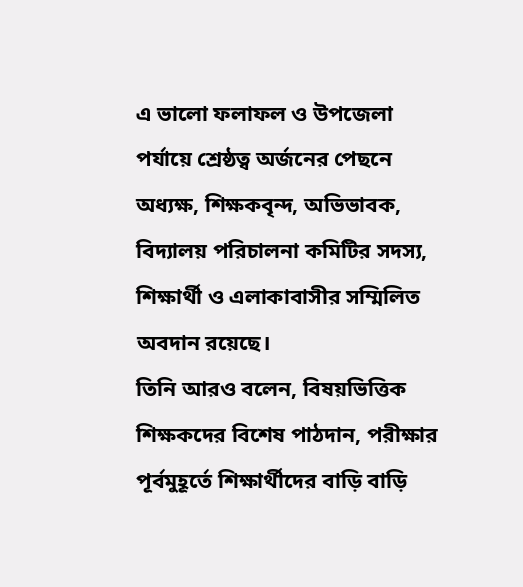এ ভালো ফলাফল ও উপজেলা পর্যায়ে শ্রেষ্ঠত্ব অর্জনের পেছনে অধ্যক্ষ, শিক্ষকবৃন্দ, অভিভাবক, বিদ্যালয় পরিচালনা কমিটির সদস্য, শিক্ষার্থী ও এলাকাবাসীর সম্মিলিত অবদান রয়েছে।
তিনি আরও বলেন, বিষয়ভিত্তিক শিক্ষকদের বিশেষ পাঠদান, পরীক্ষার পূর্বমুহূর্তে শিক্ষার্থীদের বাড়ি বাড়ি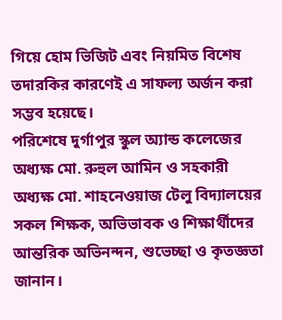গিয়ে হোম ভিজিট এবং নিয়মিত বিশেষ তদারকির কারণেই এ সাফল্য অর্জন করা সম্ভব হয়েছে।
পরিশেষে দুর্গাপুর স্কুল অ্যান্ড কলেজের অধ্যক্ষ মো. রুহুল আমিন ও সহকারী অধ্যক্ষ মো. শাহনেওয়াজ টেলু বিদ্যালয়ের সকল শিক্ষক, অভিভাবক ও শিক্ষার্থীদের আন্তরিক অভিনন্দন, শুভেচ্ছা ও কৃতজ্ঞতা জানান।